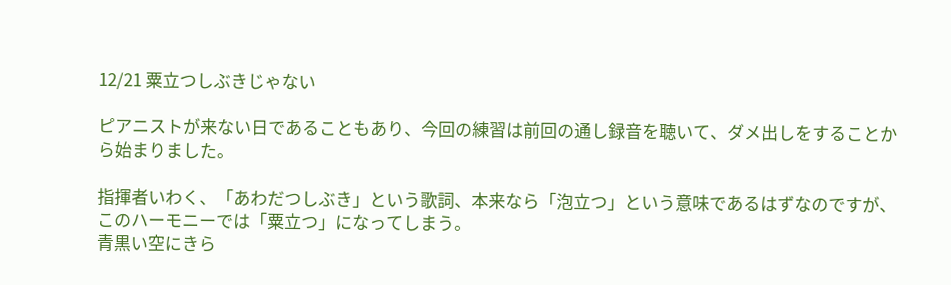12/21 粟立つしぶきじゃない

ピアニストが来ない日であることもあり、今回の練習は前回の通し録音を聴いて、ダメ出しをすることから始まりました。

指揮者いわく、「あわだつしぶき」という歌詞、本来なら「泡立つ」という意味であるはずなのですが、このハーモニーでは「粟立つ」になってしまう。
青黒い空にきら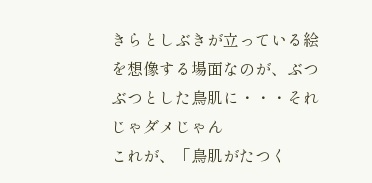きらとしぶきが立っている絵を想像する場面なのが、ぶつぶつとした鳥肌に・・・それじゃダメじゃん
これが、「鳥肌がたつく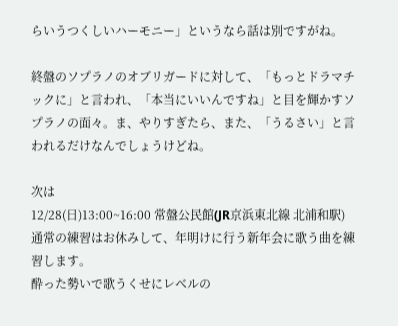らいうつくしいハーモニー」というなら話は別ですがね。

終盤のソプラノのオブリガードに対して、「もっとドラマチックに」と言われ、「本当にいいんですね」と目を輝かすソプラノの面々。ま、やりすぎたら、また、「うるさい」と言われるだけなんでしょうけどね。

次は
12/28(日)13:00~16:00 常盤公民館(JR京浜東北線 北浦和駅)
通常の練習はお休みして、年明けに行う新年会に歌う曲を練習します。
酔った勢いで歌うくせにレベルの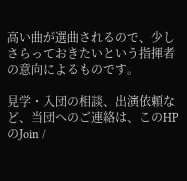高い曲が選曲されるので、少しさらっておきたいという指揮者の意向によるものです。

見学・入団の相談、出演依頼など、当団へのご連絡は、このHPのJoin /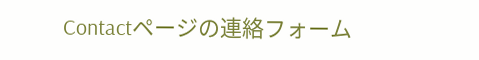Contactページの連絡フォーム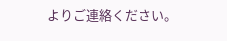よりご連絡ください。